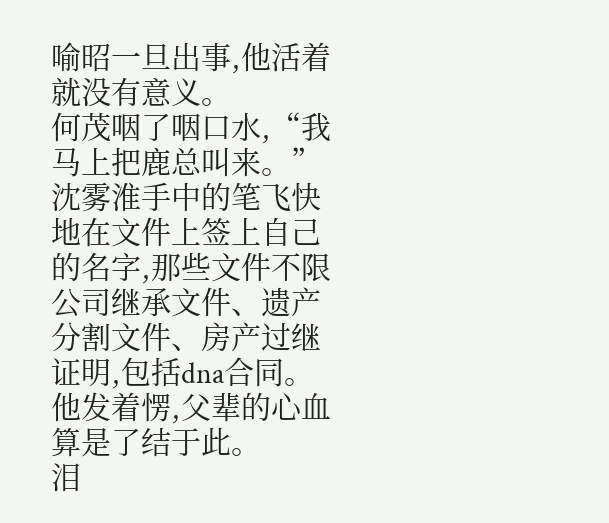喻昭一旦出事,他活着就没有意义。
何茂咽了咽口水,“我马上把鹿总叫来。”
沈雾淮手中的笔飞快地在文件上签上自己的名字,那些文件不限公司继承文件、遗产分割文件、房产过继证明,包括dna合同。
他发着愣,父辈的心血算是了结于此。
泪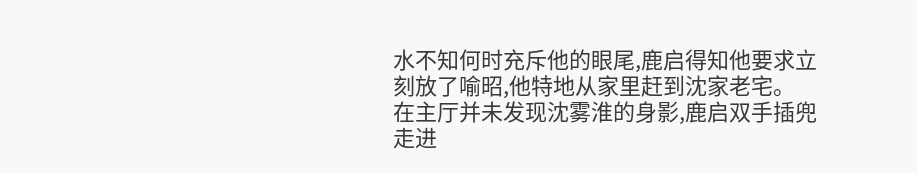水不知何时充斥他的眼尾,鹿启得知他要求立刻放了喻昭,他特地从家里赶到沈家老宅。
在主厅并未发现沈雾淮的身影,鹿启双手插兜走进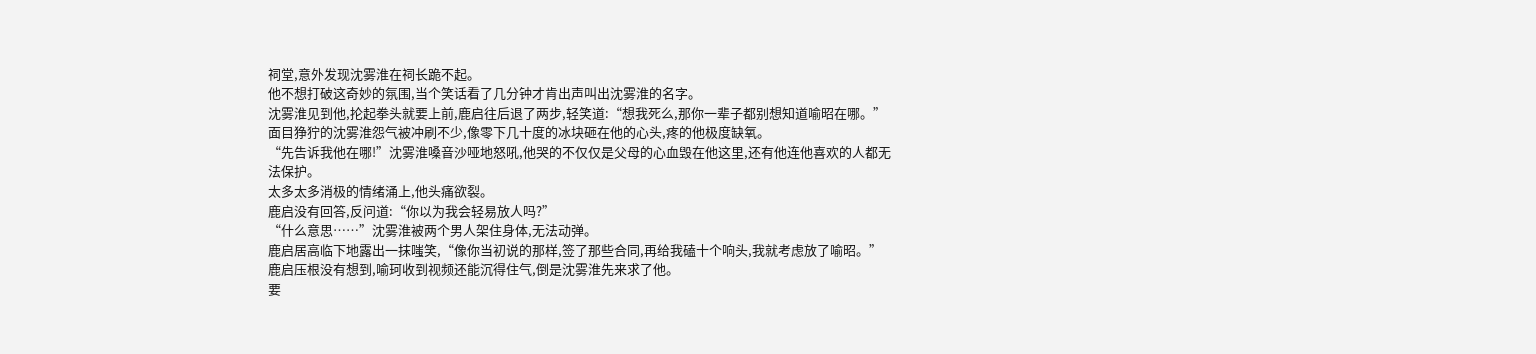祠堂,意外发现沈雾淮在祠长跪不起。
他不想打破这奇妙的氛围,当个笑话看了几分钟才肯出声叫出沈雾淮的名字。
沈雾淮见到他,抡起拳头就要上前,鹿启往后退了两步,轻笑道:“想我死么,那你一辈子都别想知道喻昭在哪。”
面目狰狞的沈雾淮怨气被冲刷不少,像零下几十度的冰块砸在他的心头,疼的他极度缺氧。
“先告诉我他在哪!”沈雾淮嗓音沙哑地怒吼,他哭的不仅仅是父母的心血毁在他这里,还有他连他喜欢的人都无法保护。
太多太多消极的情绪涌上,他头痛欲裂。
鹿启没有回答,反问道:“你以为我会轻易放人吗?”
“什么意思……”沈雾淮被两个男人架住身体,无法动弹。
鹿启居高临下地露出一抹嗤笑,“像你当初说的那样,签了那些合同,再给我磕十个响头,我就考虑放了喻昭。”
鹿启压根没有想到,喻珂收到视频还能沉得住气,倒是沈雾淮先来求了他。
要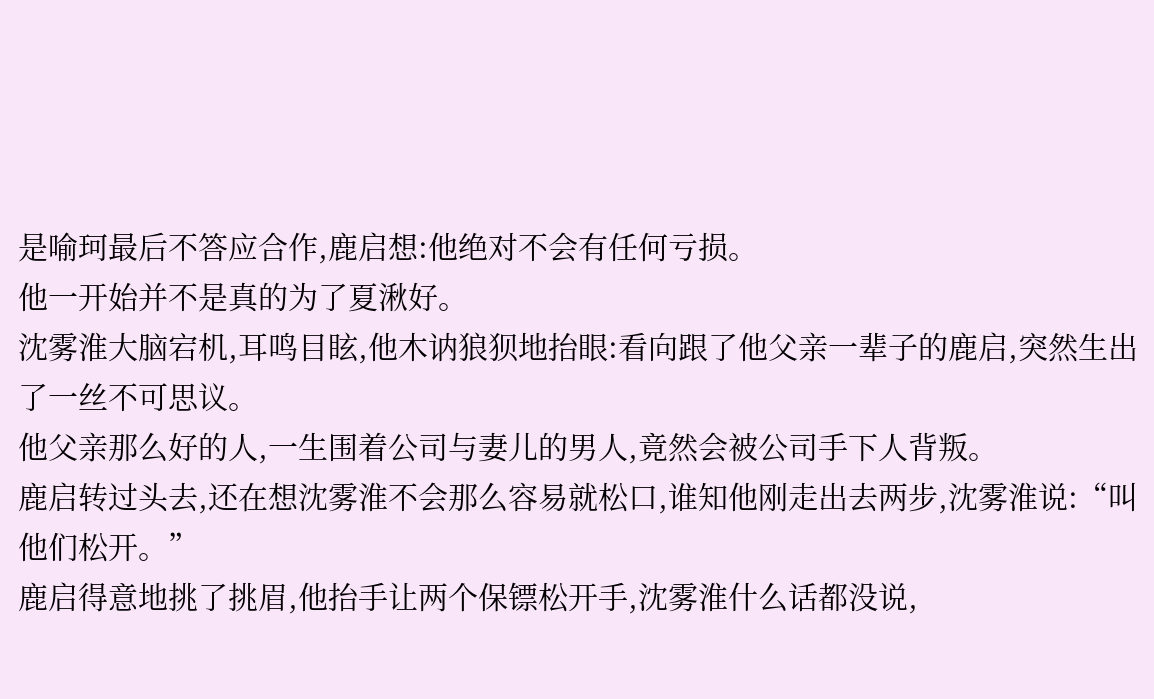是喻珂最后不答应合作,鹿启想:他绝对不会有任何亏损。
他一开始并不是真的为了夏湫好。
沈雾淮大脑宕机,耳鸣目眩,他木讷狼狈地抬眼:看向跟了他父亲一辈子的鹿启,突然生出了一丝不可思议。
他父亲那么好的人,一生围着公司与妻儿的男人,竟然会被公司手下人背叛。
鹿启转过头去,还在想沈雾淮不会那么容易就松口,谁知他刚走出去两步,沈雾淮说:“叫他们松开。”
鹿启得意地挑了挑眉,他抬手让两个保镖松开手,沈雾淮什么话都没说,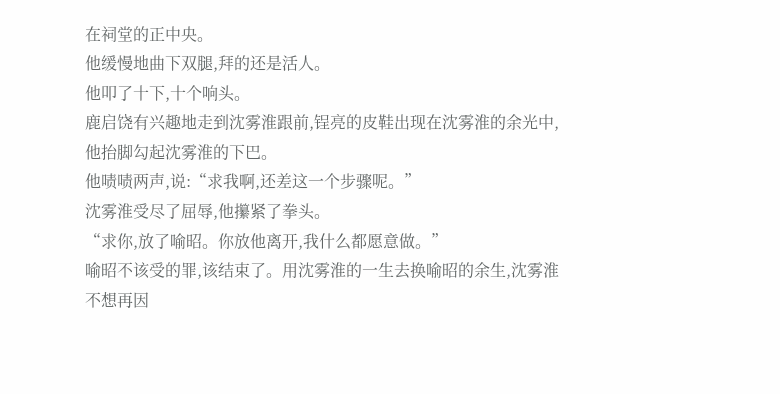在祠堂的正中央。
他缓慢地曲下双腿,拜的还是活人。
他叩了十下,十个响头。
鹿启饶有兴趣地走到沈雾淮跟前,锃亮的皮鞋出现在沈雾淮的余光中,他抬脚勾起沈雾淮的下巴。
他啧啧两声,说:“求我啊,还差这一个步骤呢。”
沈雾淮受尽了屈辱,他攥紧了拳头。
“求你,放了喻昭。你放他离开,我什么都愿意做。”
喻昭不该受的罪,该结束了。用沈雾淮的一生去换喻昭的余生,沈雾淮不想再因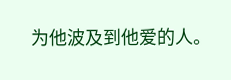为他波及到他爱的人。